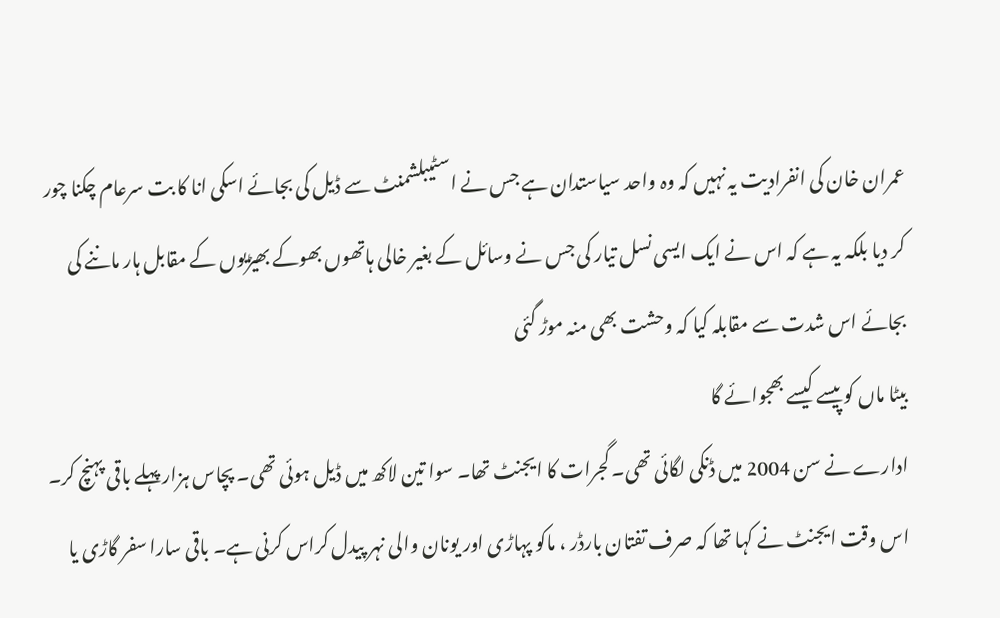عمران خان کی انفرادیت یہ نہیں کہ وہ واحد سیاستدان ہے جس نے اسٹیبلشمنٹ سے ڈیل کی بجائے اسکی انا کا بت سرعام چکنا چور کر دیا بلکہ یہ ہے کہ اس نے ایک ایسی نسل تیار کی جس نے وسائل کے بغیر خالی ہاتھوں بھوکے بھیڑیوں کے مقابل ہار ماننے کی بجائے اس شدت سے مقابلہ کیا کہ وحشت بھی منہ موڑ گئی
بیٹا ماں کو پیسے کیسے بھجوائے گا
ادارے نے سن 2004 میں ڈنکی لگائی تھی۔ گجرات کا ایجنٹ تھا۔ سوا تین لاکھ میں ڈیل ہوئی تھی۔ پچاس ہزار پہلے باقی پہنچ کر۔ اس وقت ایجنٹ نے کہا تھا کہ صرف تفتان بارڈر ، ماکو پہاڑی اور یونان والی نہر پیدل کراس کرنی ہے۔ باقی سارا سفر گاڑی یا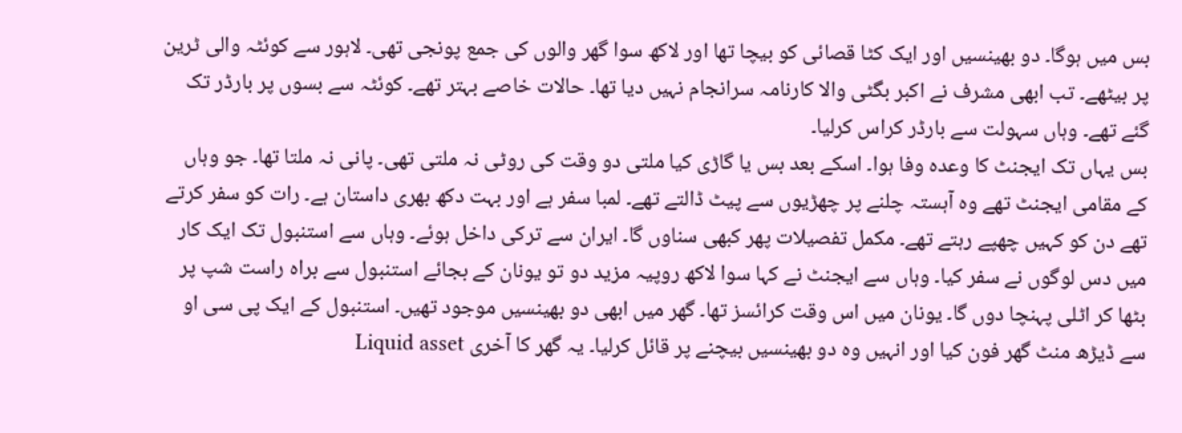بس میں ہوگا۔ دو بھینسیں اور ایک کٹا قصائی کو بیچا تھا اور لاکھ سوا گھر والوں کی جمع پونجی تھی۔ لاہور سے کوئٹہ والی ٹرین پر بیٹھے۔ تب ابھی مشرف نے اکبر بگٹی والا کارنامہ سرانجام نہیں دیا تھا۔ حالات خاصے بہتر تھے۔ کوئٹہ سے بسوں پر بارڈر تک گئے تھے۔ وہاں سہولت سے بارڈر کراس کرلیا۔
بس یہاں تک ایجنٹ کا وعدہ وفا ہوا۔ اسکے بعد بس یا گاڑی کیا ملتی دو وقت کی روٹی نہ ملتی تھی۔ پانی نہ ملتا تھا۔ جو وہاں کے مقامی ایجنٹ تھے وہ آہستہ چلنے پر چھڑیوں سے پیٹ ڈالتے تھے۔ لمبا سفر ہے اور بہت دکھ بھری داستان ہے۔ رات کو سفر کرتے تھے دن کو کہیں چھپے رہتے تھے۔ مکمل تفصیلات پھر کبھی سناوں گا۔ ایران سے ترکی داخل ہوئے۔ وہاں سے استنبول تک ایک کار میں دس لوگوں نے سفر کیا۔ وہاں سے ایجنٹ نے کہا سوا لاکھ روپیہ مزید دو تو یونان کے بجائے استنبول سے براہ راست شپ پر بٹھا کر اٹلی پہنچا دوں گا۔ یونان میں اس وقت کرائسز تھا۔ گھر میں ابھی دو بھینسیں موجود تھیں۔ استنبول کے ایک پی سی او سے ڈیڑھ منٹ گھر فون کیا اور انہیں وہ دو بھینسیں بیچنے پر قائل کرلیا۔ یہ گھر کا آخری Liquid asset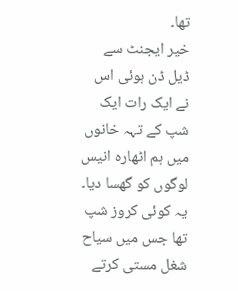تھا۔
خیر ایجنٹ سے ڈیل ڈن ہوئی اس نے ایک رات ایک شپ کے تہہ خانوں میں ہم اٹھارہ انیس لوگوں کو گھسا دیا۔ یہ کوئی کروز شپ تھا جس میں سیاح شغل مستی کرتے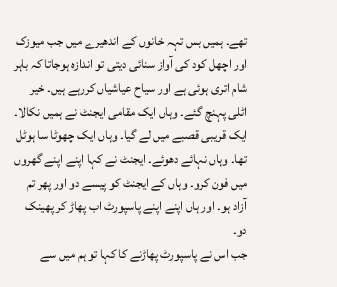تھے۔ ہمیں بس تہہ خانوں کے اندھیرے میں جب میوزک اور اچھل کود کی آواز سنائی دیتی تو اندازہ ہوجاتا کہ باہر شام اتری ہوئی ہے اور سیاح عیاشیاں کررہے ہیں۔ خیر اٹلی پہنچ گئے۔ وہاں ایک مقامی ایجنٹ نے ہمیں نکالا۔ ایک قریبی قصبے میں لے گیا۔ وہاں ایک چھوٹا سا ہوٹل تھا۔ وہاں نہائے دھوئے۔ ایجنٹ نے کہا اپنے اپنے گھروں میں فون کرو۔ وہاں کے ایجنٹ کو پیسے دو اور پھر تم آزاد ہو۔ اور ہاں اپنے اپنے پاسپورٹ اب پھاڑ کر پھینک دو۔
جب اس نے پاسپورٹ پھاڑنے کا کہا تو ہم میں سے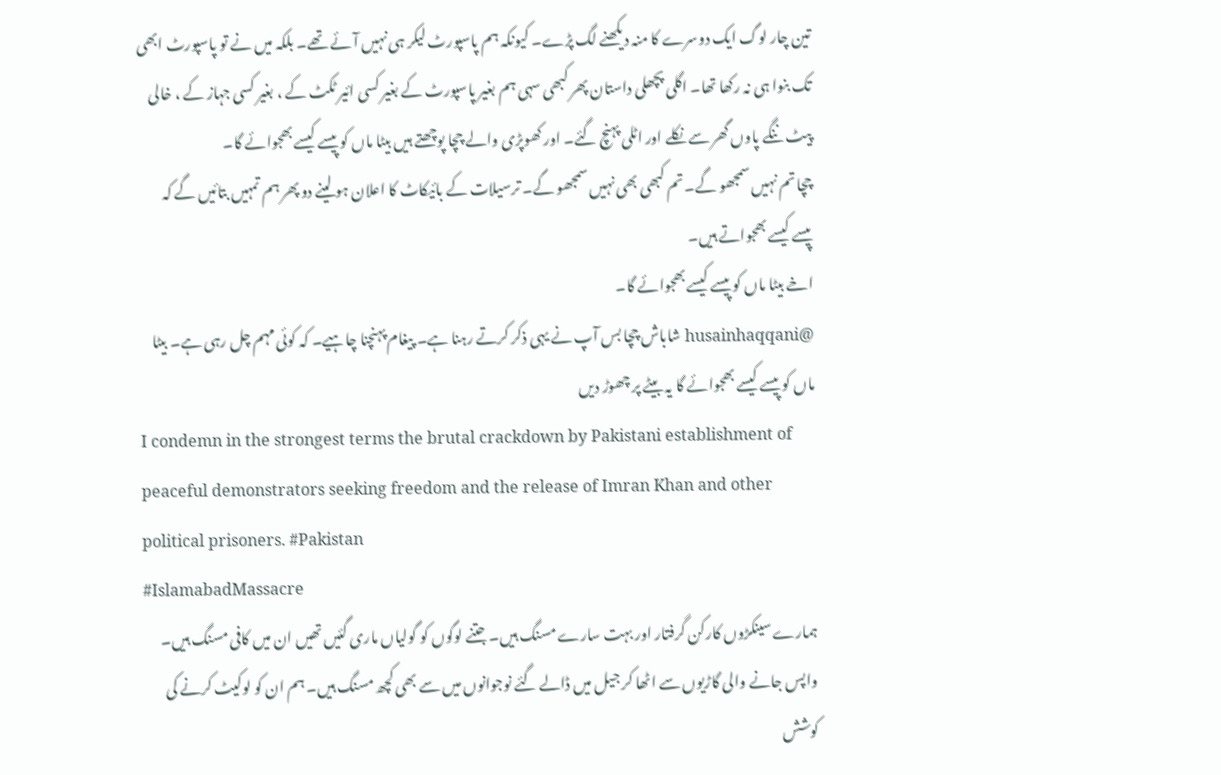تین چار لوگ ایک دوسرے کا منہ دیکھنے لگ پڑے۔ کیونکہ ہم پاسپورٹ لیکر ہی نہیں آئے تھے۔ بلکہ میں نے تو پاسپورٹ ابھی تک بنوا ہی نہ رکھا تھا۔ اگلی پچھلی داستان پھر کبھی سہی ہم بغیر پاسپورٹ کے بغیر کسی ائیر ٹکٹ کے ، بغیر کسی جہاز کے ، خالی پیٹ ننگے پاوں گھر سے نکلے اور اٹلی پہنچ گئے۔ اور کھوپڑی والے چچا پوچھتے ہیں بیٹا ماں کو پیسے کیسے بھجوائے گا۔
چچا تم نہیں سمجھو گے۔ تم کبھی بھی نہیں سمجھو گے۔ ترسیلات کے بائیکاٹ کا اعلان ہو لینے دو پھر ہم تمہیں بتائیں گے کہ پیسے کیسے بھجواتے ہیں۔
اخے بیٹا ماں کو پیسے کیسے بھجوائے گا۔
@husainhaqqani شاباش چچا بس آپ نے یہی ذکر کرتے رہنا ہے۔ پیغام پہنچنا چاہیے۔ کہ کوئی مہم چل رہی ہے۔ بیٹا ماں کو پیسے کیسے بھجوائے گا یہ بیٹے پر چھوڑ دیں
I condemn in the strongest terms the brutal crackdown by Pakistani establishment of peaceful demonstrators seeking freedom and the release of Imran Khan and other political prisoners. #Pakistan
#IslamabadMassacre
ہمارے سینکڑوں کارکن گرفتار اور بہت سارے مسنگ ہیں۔ جتنے لوگوں کو گولیاں ماری گئیں تھیں ان میں کافی مسنگ ہیں۔ واپس جانے والی گاڑیوں سے اٹھا کر جیل میں ڈالے گئے نوجوانوں میں سے بھی کچھ مسنگ ہیں۔ ہم ان کو لوکیٹ کرنے کی کوشش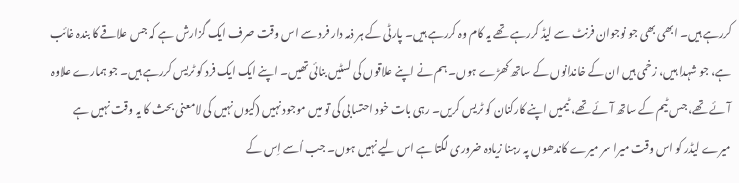کررہے ہیں۔ ابھی بھی جو نوجوان فرنٹ سے لیڈ کررہے تھے یہ کام وہ کررہے ہیں۔ پارٹی کے ہر ذمہ دار فرد سے اس وقت صرف ایک گزارش ہے کہ جس علاقے کا بندہ غائب ہے، جو شہدا ہیں، زخمی ہیں ان کے خاندانوں کے ساتھ کھڑے ہوں۔ ہم نے اپنے علاقوں کی لسٹیں بنائی تھیں۔ اپنے ایک ایک فرد کو ٹریس کررہے ہیں۔ جو ہمارے علاوہ آئے تھے، جس ٹیم کے ساتھ آئے تھے، ٹیمیں اپنے کارکنان کو ٹریس کریں۔ رہی بات خود احتسابی کی تو میں موجود نہیں (کیوں نہیں کی لامعنی بحث کا یہ وقت نہیں ہے میرے لیڈر کو اس وقت میرا سر میرے کاندھوں پہ رہنا زیادہ ضروری لگتا ہے اس لیے نہیں ہوں۔ جب اُسے اِس کے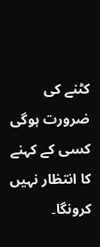کٹنے کی ضرورت ہوگی کسی کے کہنے کا انتظار نہیں کرونگا۔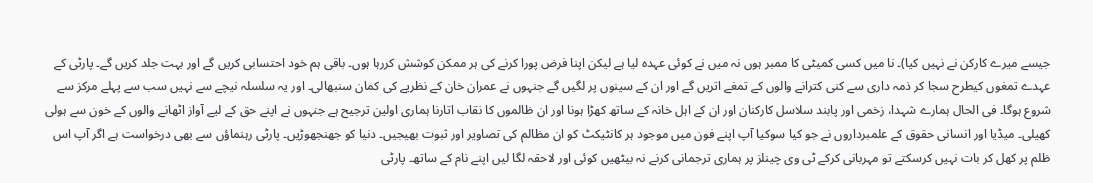جیسے میرے کارکن نے نہیں کیا)۔ نا میں کسی کمیٹی کا ممبر ہوں نہ میں نے کوئی عہدہ لیا ہے لیکن اپنا فرض پورا کرنے کی ہر ممکن کوشش کررہا ہوں۔ باقی ہم خود احتسابی کریں گے اور بہت جلد کریں گے۔ پارٹی کے عہدے تمغوں کیطرح سجا کر ذمہ داری سے کنی کترانے والوں کے تمغے اتریں گے اور ان کے سینوں پر لگیں گے جنہوں نے عمران خان کے نظریے کی کمان سنبھالی۔ اور یہ سلسلہ نیچے سے نہیں سب سے پہلے مرکز سے شروع ہوگا۔ فی الحال ہمارے شہدا، زخمی اور پابند سلاسل کارکنان اور ان کے اہل خانہ کے ساتھ کھڑا ہونا اور ان ظالموں کا نقاب اتارنا ہماری اولین ترجیح ہے جنہوں نے اپنے حق کے لیے آواز اٹھانے والوں کے خون سے ہولی کھیلی۔ میڈیا اور انسانی حقوق کے علمبرداروں نے جو کیا سوکیا آپ اپنے فون میں موجود ہر کانٹیکٹ کو ان مظالم کی تصاویر اور ثبوت بھیجیں۔ دنیا کو جھنجھوڑیں۔ پارٹی رہنماؤں سے بھی درخواست ہے اگر آپ اس ظلم پر کھل کر بات نہیں کرسکتے تو مہربانی کرکے ٹی وی چینلز پر ہماری ترجمانی کرنے نہ بیٹھیں کوئی اور لاحقہ لگا لیں اپنے نام کے ساتھ۔ پارٹی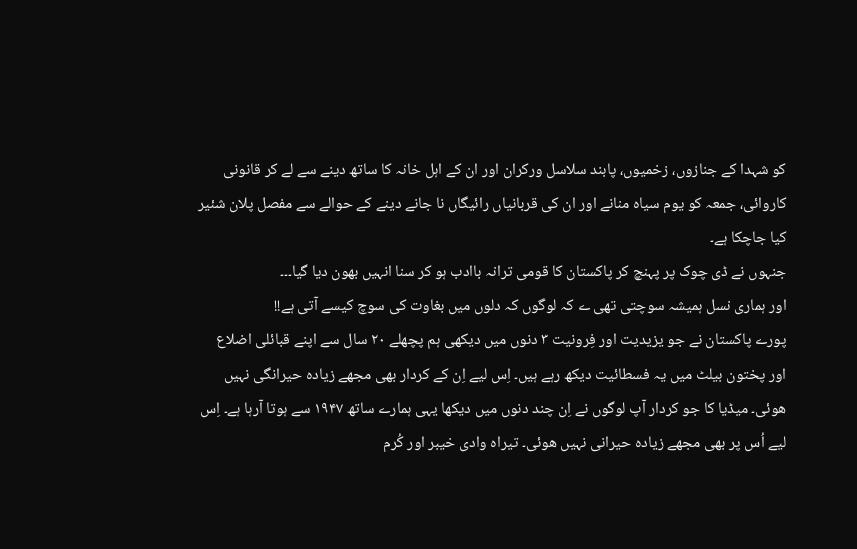کو شہدا کے جنازوں، زخمیوں، پابند سلاسل ورکران اور ان کے اہل خانہ کا ساتھ دینے سے لے کر قانونی کاروائی، جمعہ کو یوم سیاہ منانے اور ان کی قربانیاں رائیگاں نا جانے دینے کے حوالے سے مفصل پلان شئیر کیا جاچکا ہے۔
جنہوں نے ڈی چوک پر پہنچ کر پاکستان کا قومی ترانہ باادب ہو کر سنا انہیں بھون دیا گیا۔۔۔
اور ہماری نسل ہمیشہ سوچتی تھی ے کہ لوگوں کہ دلوں میں بغاوت کی سوچ کیسے آتی ہے!!
پورے پاکستان نے جو یزیدیت اور فِرونیت ۳ دنوں میں دیکھی ہم پچھلے ۲۰ سال سے اپنے قبائلی اضلاع اور پختون بیلٹ میں یہ فسطائیت دیکھ رہے ہیں۔ اِس لیے اِن کے کردار بھی مجھے زیادہ حیرانگی نہیں ھوئی۔ میڈیا کا جو کردار آپ لوگوں نے اِن چند دنوں میں دیکھا یہی ہمارے ساتھ ۱۹۴۷ سے ہوتا آرہا ہے۔ اِس لیے اُس پر بھی مجھے زیادہ حیرانی نہیں ھوئی۔ تیراہ وادی خیبر اور کُرم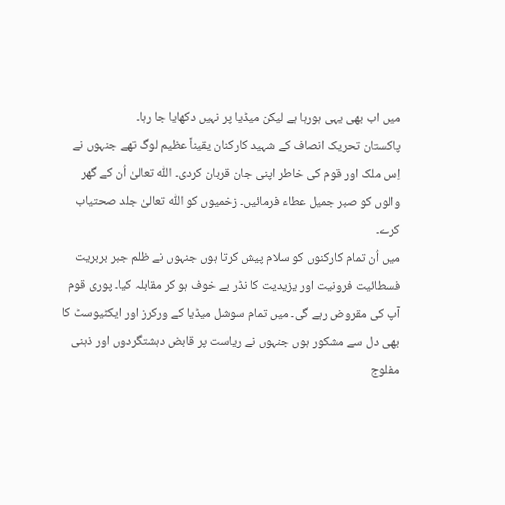میں اب بھی یہی ہورہا ہے لیکن میڈیا پر نہیں دکھایا جا رہا۔
پاکستان تحریک انصاف کے شہید کارکنان یقیناً عظیم لوگ تھے جنہوں نے اِس ملک اور قوم کی خاطر اپنی جان قربان کردی۔ اللّٰہ تعالیٰ اُن کے گھر والوں کو صبر جمیل عطاء فرمائیں۔ زخمیوں کو اللّٰہ تعالیٰ جلد صحتیاب کرے۔
میں اُن تمام کارکنوں کو سلام پیش کرتا ہوں جنہوں نے ظلم جبر بربریت فسطائیت فرونیت اور یزیدیت کا نڈر بے خوف ہو کر مقابلہ کیا۔ پوری قوم آپ کی مقروض رہے گی۔ میں تمام سوشل میڈیا کے ورکرز اور ایکٹیوسٹ کا بھی دل سے مشکور ہوں جنہوں نے ریاست پر قابض دہشتگردوں اور ذہنی مفلوج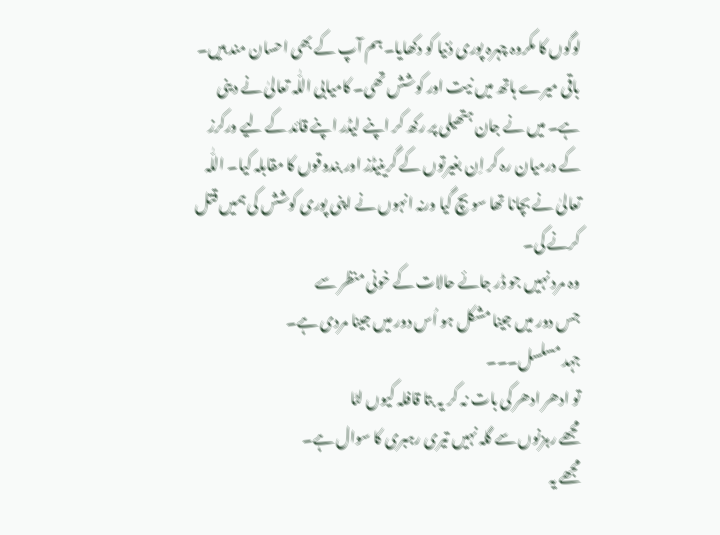لوگوں کا مکروہ چہرہ پوری دُنیا کو دکھایا۔ ہم آپ کے بھی احسان مند ہیں۔
باقی میرے ہاتھ میں نیت اور کوشش تھی۔ کامیابی اللّٰہ تعالیٰ نے دینی ہے۔ میں نے جان ہتھیلی پر رکھ کر اپنے لیڈر اپنے قائد کے لیے ورکرز کے درمیان رہ کر اِن بغیرتوں کے گرینیڈز اور بندوقوں کا مقابلہ کیا۔ اللّٰہ تعالیٰ نے بچانا تھا سو بچ گیا ورنہ انہوں نے اپنی پوری کوشش کی ہمیں قتل کرنے کی۔
وہ مرد نہیں جو ڈر جائے حالات کے خونی منظر سے
جس دور میں جینا مشکل ہو اُس دور میں جینا مردی ہے۔
جہد مسلسل۔۔۔
تو ادھر ادھر کی بات نہ کر یہ بتا قافلہ کیوں لٹا
مجھے رہزنوں سے گلہ نہیں تیری رہبری کا سوال ہے۔
مجھے یہ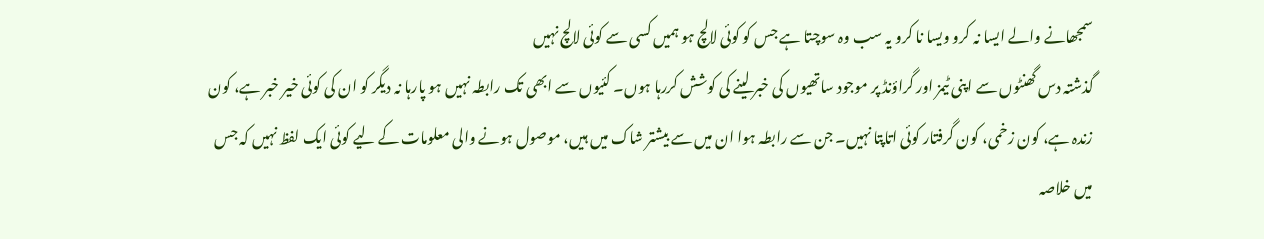سمجھانے والے ایسا نہ کرو ویسا نا کرو یہ سب وہ سوچتا ہے جس کو کوئی لالچ ہو ہمیں کسی سے کوئی لالچ نہیں
گذشتہ دس گھنٹوں سے اپنی ٹیمز اور گراؤنڈ پر موجود ساتھیوں کی خبر لینے کی کوشش کررہا ہوں۔ کئیوں سے ابھی تک رابطہ نہیں ہو پارہا نہ دیگر کو ان کی کوئی خیر خبر ہے، کون زندہ ہے، کون زخمی، کون گرفتار کوئی اتاپتا نہیں۔ جن سے رابطہ ہوا ان میں سے بیشتر شاک میں ہیں، موصول ہونے والی معلومات کے لیے کوئی ایک لفظ نہیں کہ جس میں خلاصہ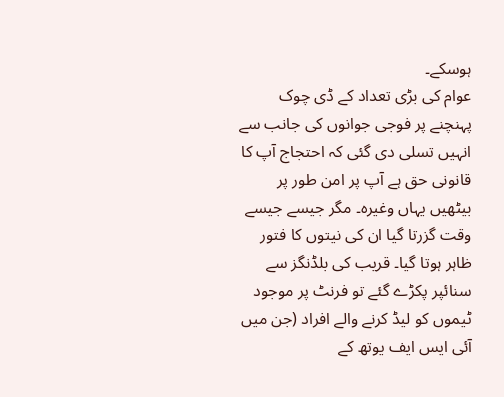ہوسکے۔
عوام کی بڑی تعداد کے ڈی چوک پہنچنے پر فوجی جوانوں کی جانب سے انہیں تسلی دی گئی کہ احتجاج آپ کا قانونی حق ہے آپ پر امن طور پر بیٹھیں یہاں وغیرہ۔ مگر جیسے جیسے وقت گزرتا گیا ان کی نیتوں کا فتور ظاہر ہوتا گیا۔ قریب کی بلڈنگز سے سنائپر پکڑے گئے تو فرنٹ پر موجود ٹیموں کو لیڈ کرنے والے افراد (جن میں آئی ایس ایف یوتھ کے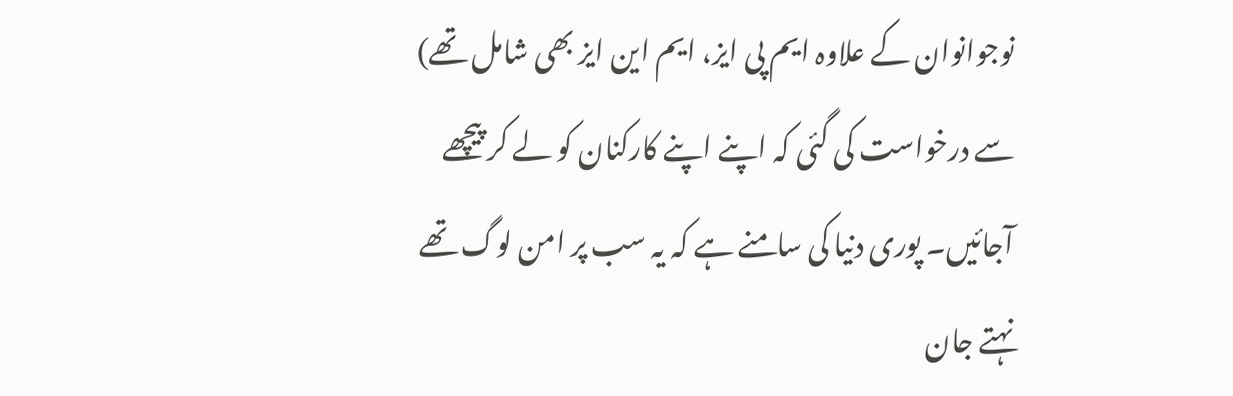نوجوانوان کے علاوہ ایم پی ایز، ایم این ایز بھی شامل تھے) سے درخواست کی گئی کہ اپنے اپنے کارکنان کو لے کر پیچھے آجائیں۔ پوری دنیا کی سامنے ہے کہ یہ سب پر امن لوگ تھے نہتے جان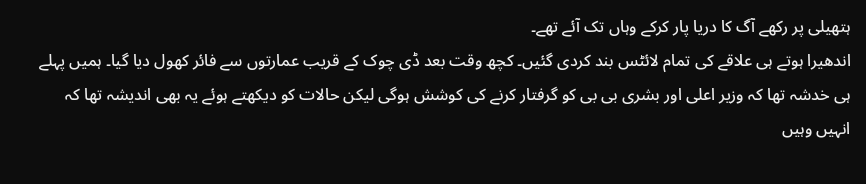ہتھیلی پر رکھے آگ کا دریا پار کرکے وہاں تک آئے تھے۔
اندھیرا ہوتے ہی علاقے کی تمام لائٹس بند کردی گئیں۔ کچھ وقت بعد ڈی چوک کے قریب عمارتوں سے فائر کھول دیا گیا۔ ہمیں پہلے ہی خدشہ تھا کہ وزیر اعلی اور بشری بی بی کو گرفتار کرنے کی کوشش ہوگی لیکن حالات کو دیکھتے ہوئے یہ بھی اندیشہ تھا کہ انہیں وہیں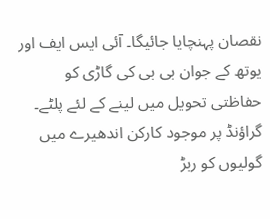نقصان پہنچایا جائیگا۔ آئی ایس ایف اور یوتھ کے جوان بی بی کی گاڑی کو حفاظتی تحویل میں لینے کے لئے پلٹے۔ گراؤنڈ پر موجود کارکن اندھیرے میں گولیوں کو ربڑ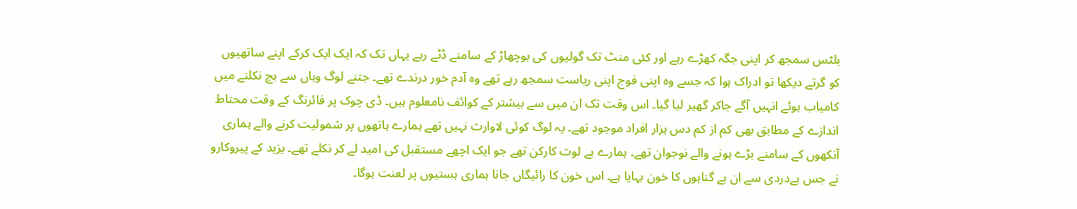بلٹس سمجھ کر اپنی جگہ کھڑے رہے اور کئی منٹ تک گولیوں کی بوچھاڑ کے سامنے ڈٹے رہے یہاں تک کہ ایک ایک کرکے اپنے ساتھیوں کو گرتے دیکھا تو ادراک ہوا کہ جسے وہ اپنی فوج اپنی ریاست سمجھ رہے تھے وہ آدم خور درندے تھے۔ جتنے لوگ وہاں سے بچ نکلنے میں کامیاب ہوئے انہیں آگے جاکر گھیر لیا گیا۔ اس وقت تک ان میں سے بیشتر کے کوائف نامعلوم ہیں۔ ڈی چوک پر فائرنگ کے وقت محتاط اندازے کے مطابق بھی کم از کم دس ہزار افراد موجود تھے۔ یہ لوگ کوئی لاوارث نہیں تھے ہمارے ہاتھوں پر شمولیت کرنے والے ہماری آنکھوں کے سامنے بڑے ہونے والے نوجوان تھے۔ ہمارے بے لوث کارکن تھے جو ایک اچھے مستقبل کی امید لے کر نکلے تھے۔ یزید کے پیروکارو نے جس بےدردی سے ان بے گناہوں کا خون بہایا ہے۔ اس خون کا رائیگاں جانا ہماری ہستیوں پر لعنت ہوگا۔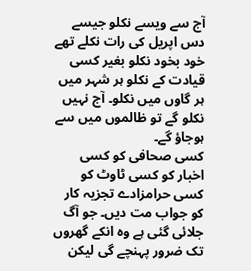آج سے ویسے نکلو جیسے دس اپریل کی رات نکلے تھے خود بخود نکلو بغیر کسی قیادت کے نکلو ہر شہر میں ہر گاوں میں نکلو۔ آج نہیں نکلو گے تو ظالموں میں سے ہوجاؤ گے۔
کسی صحافی کو کسی اخبار کو کسی ٹاوٹ کو کسی حرامزادے تجزیہ کار کو جواب مت دیں۔ جو آگ جلائی گئی ہے وہ انکے گھروں تک ضرور پہنچے گی لیکن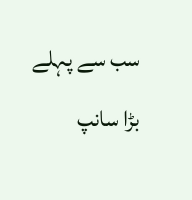سب سے پہلے بڑا سانپ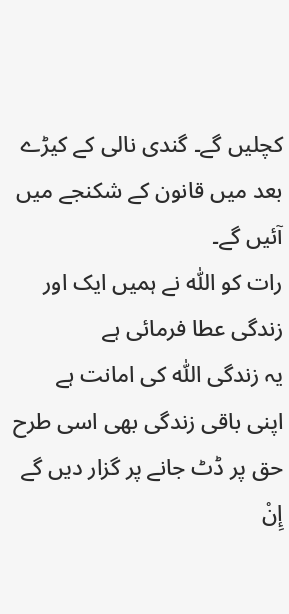کچلیں گے۔ گندی نالی کے کیڑے بعد میں قانون کے شکنجے میں آئیں گے۔
رات کو اللّٰہ نے ہمیں ایک اور زندگی عطا فرمائی ہے
یہ زندگی اللّٰہ کی امانت ہے
اپنی باقی زندگی بھی اسی طرح حق پر ڈٹ جانے پر گزار دیں گے
إِنْ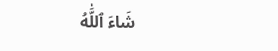شَاءَ ٱللَّٰهُ